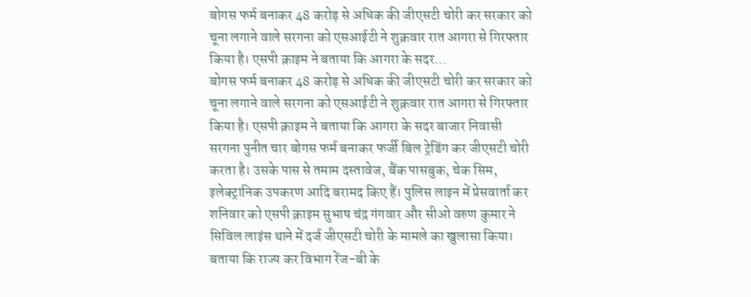बोगस फर्म बनाकर 48 करोड़ से अधिक की जीएसटी चोरी कर सरकार को चूना लगाने वाले सरगना को एसआईटी ने शुक्रवार रात आगरा से गिरफ्तार किया है। एसपी क्राइम ने बताया कि आगरा के सदर...
बोगस फर्म बनाकर 48 करोड़ से अधिक की जीएसटी चोरी कर सरकार को चूना लगाने वाले सरगना को एसआईटी ने शुक्रवार रात आगरा से गिरफ्तार किया है। एसपी क्राइम ने बताया कि आगरा के सदर बाजार निवासी सरगना पुनीत चार बोगस फर्म बनाकर फर्जी बिल ट्रेडिंग कर जीएसटी चोरी करता है। उसके पास से तमाम दस्तावेज, बैंक पासबुक, चेक सिम, इलेक्ट्रानिक उपकरण आदि बरामद किए हैं। पुलिस लाइन में प्रेसवार्ता कर शनिवार को एसपी क्राइम सुभाष चंद्र गंगवार और सीओ वरुण कुमार ने सिविल लाइंस थाने में दर्ज जीएसटी चोरी के मामले का खुलासा किया। बताया कि राज्य कर विभाग रेंज-बी के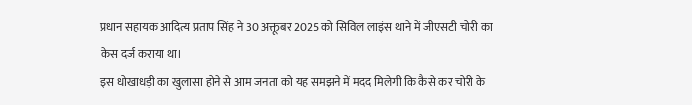प्रधान सहायक आदित्य प्रताप सिंह ने 30 अक्तूबर 2025 को सिविल लाइंस थाने में जीएसटी चोरी का केस दर्ज कराया था।
इस धोखाधड़ी का खुलासा होने से आम जनता को यह समझने में मदद मिलेगी कि कैसे कर चोरी के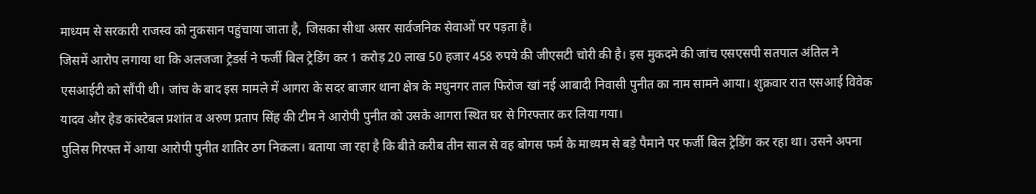माध्यम से सरकारी राजस्व को नुकसान पहुंचाया जाता है, जिसका सीधा असर सार्वजनिक सेवाओं पर पड़ता है।
जिसमें आरोप लगाया था कि अलजजा ट्रेडर्स ने फर्जी बिल ट्रेडिंग कर 1 करोड़ 20 लाख 50 हजार 458 रुपये की जीएसटी चोरी की है। इस मुकदमे की जांच एसएसपी सतपाल अंतिल ने एसआईटी को सौंपी थी। जांच के बाद इस मामले में आगरा के सदर बाजार थाना क्षेत्र के मधुनगर ताल फिरोज खां नई आबादी निवासी पुनीत का नाम सामने आया। शुक्रवार रात एसआई विवेक यादव और हेड कांस्टेबल प्रशांत व अरुण प्रताप सिंह की टीम ने आरोपी पुनीत को उसके आगरा स्थित घर से गिरफ्तार कर लिया गया।
पुलिस गिरफ्त में आया आरोपी पुनीत शातिर ठग निकला। बताया जा रहा है कि बीते करीब तीन साल से वह बोगस फर्म के माध्यम से बड़े पैमाने पर फर्जी बिल ट्रेडिंग कर रहा था। उसने अपना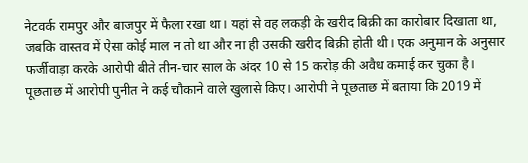नेटवर्क रामपुर और बाजपुर में फैला रखा था। यहां से वह लकड़ी के खरीद बिक्री का कारोबार दिखाता था, जबकि वास्तव में ऐसा कोई माल न तो था और ना ही उसकी खरीद बिक्री होती थी। एक अनुमान के अनुसार फर्जीवाड़ा करके आरोपी बीते तीन-चार साल के अंदर 10 से 15 करोड़ की अवैध कमाई कर चुका है।
पूछताछ में आरोपी पुनीत ने कई चौकाने वाले खुलासे किए। आरोपी ने पूछताछ में बताया कि 2019 में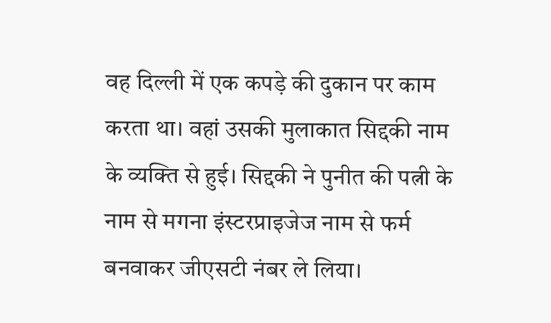वह दिल्ली में एक कपड़े की दुकान पर काम करता था। वहां उसकी मुलाकात सिद्दकी नाम के व्यक्ति से हुई। सिद्दकी ने पुनीत की पत्नी के नाम से मगना इंस्टरप्राइजेज नाम से फर्म बनवाकर जीएसटी नंबर ले लिया।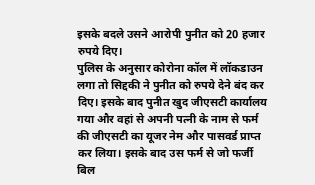इसके बदले उसने आरोपी पुनीत को 20 हजार रुपये दिए।
पुलिस के अनुसार कोरोना कॉल में लॉकडाउन लगा तो सिद्दकी ने पुनीत को रुपये देने बंद कर दिए। इसके बाद पुनीत खुद जीएसटी कार्यालय गया और वहां से अपनी पत्नी के नाम से फर्म की जीएसटी का यूजर नेम और पासवर्ड प्राप्त कर लिया। इसके बाद उस फर्म से जो फर्जी बिल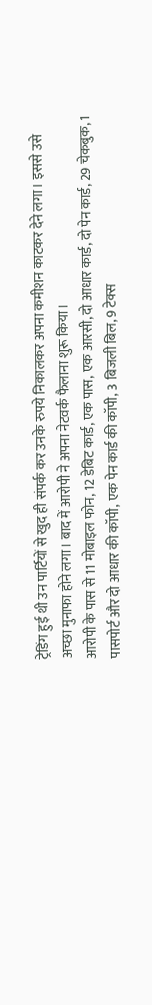ट्रेडिंग हुई थी उन पार्टियों से खुद ही संपर्क कर उनके रुपये निकालकर अपना कमीशन काटकर देने लगा। इससे उसे अच्छा मुनाफा होने लगा। बाद में आरोपी ने अपना नेटवर्क फैलाना शुरू किया।
आरोपी के पास से 11 मोबाइल फोन, 12 डेबिट कार्ड, एक पास, एक आरसी, दो आधार कार्ड, दो पेन कार्ड, 29 चेकबुक, 1 पासपोर्ट और दो आधार की कॉपी, एक पेन कार्ड की कॉपी, 3 बिजली बिल, 9 टेक्स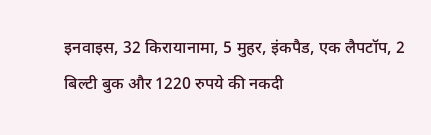इनवाइस, 32 किरायानामा, 5 मुहर, इंकपैड, एक लैपटॉप, 2 बिल्टी बुक और 1220 रुपये की नकदी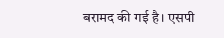बरामद की गई है। एसपी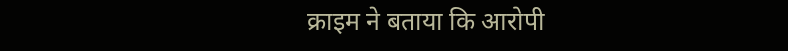क्राइम ने बताया कि आरोपी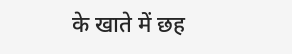के खाते में छह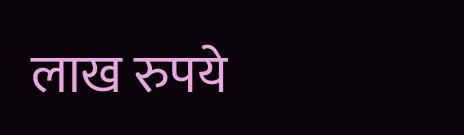लाख रुपये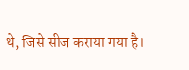थे, जिसे सीज कराया गया है।